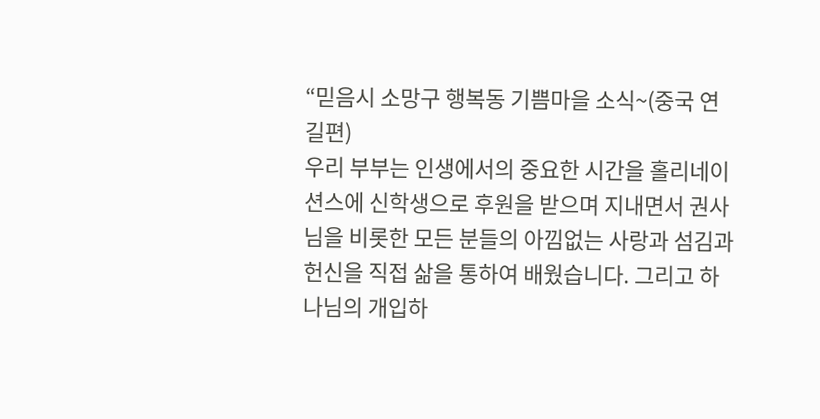“믿음시 소망구 행복동 기쁨마을 소식~(중국 연길편)
우리 부부는 인생에서의 중요한 시간을 홀리네이션스에 신학생으로 후원을 받으며 지내면서 권사님을 비롯한 모든 분들의 아낌없는 사랑과 섬김과 헌신을 직접 삶을 통하여 배웠습니다. 그리고 하나님의 개입하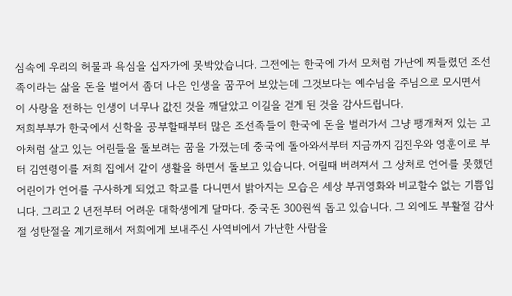심속에 우리의 허물과 욕심을 십자가에 못박았습니다. 그전에는 한국에 가서 모처럼 가난에 찌들렸던 조선족이라는 삶을 돈을 벌어서 좀더 나은 인생을 꿈꾸어 보았는데 그것보다는 예수님을 주님으로 모시면서 이 사랑을 전하는 인생이 너무나 값진 것을 깨달았고 이길을 걷게 된 것을 감사드립니다.
저희부부가 한국에서 신학을 공부할때부터 많은 조선족들이 한국에 돈을 벌러가서 그냥 팽개쳐저 있는 고아처럼 살고 있는 어린들을 돌보려는 꿈을 가졌는데 중국에 돌아와서부터 지금까지 김진우와 영훈이로 부터 김연령이를 저희 집에서 같이 생활을 하면서 돌보고 있습니다. 어릴때 버려져서 그 상처로 언어를 못했던 어린이가 언어를 구사하게 되었고 학교를 다니면서 밝아지는 모습은 세상 부귀영화와 비교할수 없는 기쁨입니다. 그리고 2 년전부터 어려운 대학생에게 달마다. 중국돈 300원씩 돕고 있습니다. 그 외에도 부활절 감사절 성탄절을 계기로해서 저희에게 보내주신 사역비에서 가난한 사람을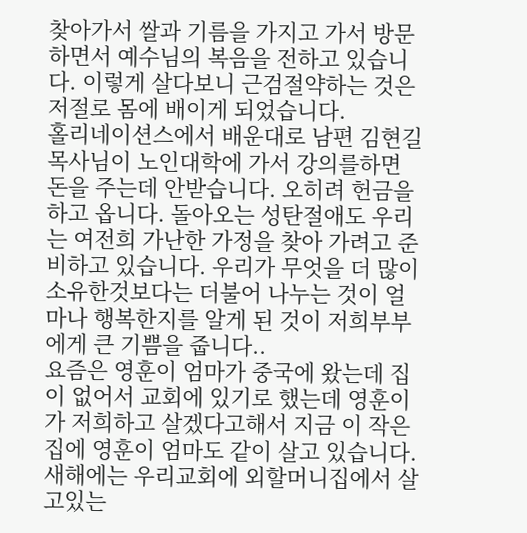찾아가서 쌀과 기름을 가지고 가서 방문하면서 예수님의 복음을 전하고 있습니다. 이렇게 살다보니 근검절약하는 것은 저절로 몸에 배이게 되었습니다.
홀리네이션스에서 배운대로 남편 김현길 목사님이 노인대학에 가서 강의를하면 돈을 주는데 안받습니다. 오히려 헌금을 하고 옵니다. 돌아오는 성탄절애도 우리는 여전희 가난한 가정을 찾아 가려고 준비하고 있습니다. 우리가 무엇을 더 많이 소유한것보다는 더불어 나누는 것이 얼마나 행복한지를 알게 된 것이 저희부부에게 큰 기쁨을 줍니다..
요즘은 영훈이 엄마가 중국에 왔는데 집이 없어서 교회에 있기로 했는데 영훈이가 저희하고 살겠다고해서 지금 이 작은집에 영훈이 엄마도 같이 살고 있습니다. 새해에는 우리교회에 외할머니집에서 살고있는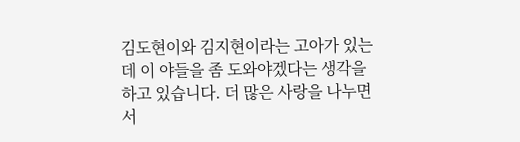김도현이와 김지현이라는 고아가 있는데 이 야들을 좀 도와야겠다는 생각을 하고 있습니다. 더 많은 사랑을 나누면서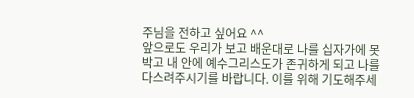주님을 전하고 싶어요 ^^
앞으로도 우리가 보고 배운대로 나를 십자가에 못박고 내 안에 예수그리스도가 존귀하게 되고 나를 다스려주시기를 바랍니다. 이를 위해 기도해주세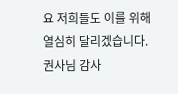요 저희들도 이를 위해 열심히 달리겠습니다. 권사님 감사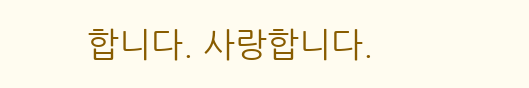합니다. 사랑합니다.